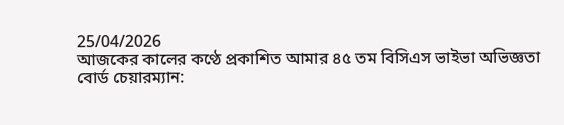25/04/2026
আজকের কালের কণ্ঠে প্রকাশিত আমার ৪৫ তম বিসিএস ভাইভা অভিজ্ঞতা
বোর্ড চেয়ারম্যান: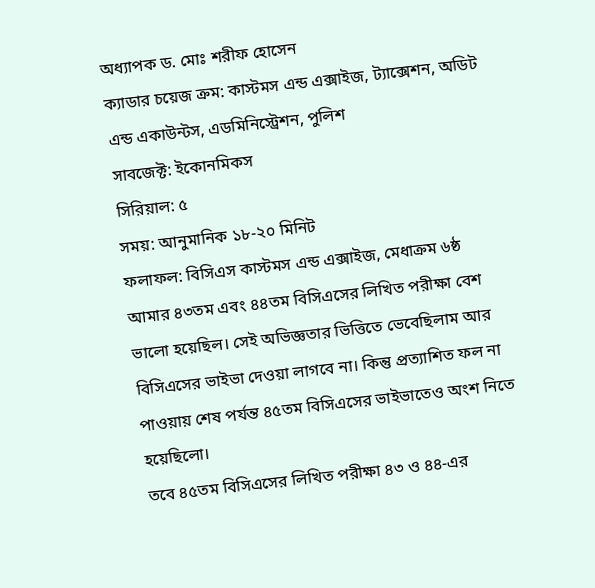অধ্যাপক ড. মোঃ শরীফ হোসেন
ক্যাডার চয়েজ ক্রম: কাস্টমস এন্ড এক্সাইজ, ট্যাক্সেশন, অডিট এন্ড একাউন্টস, এডমিনিস্ট্রেশন, পুলিশ
সাবজেক্ট: ইকোনমিকস
সিরিয়াল: ৫
সময়: আনুমানিক ১৮-২০ মিনিট
ফলাফল: বিসিএস কাস্টমস এন্ড এক্সাইজ, মেধাক্রম ৬ষ্ঠ
আমার ৪৩তম এবং ৪৪তম বিসিএসের লিখিত পরীক্ষা বেশ ভালো হয়েছিল। সেই অভিজ্ঞতার ভিত্তিতে ভেবেছিলাম আর বিসিএসের ভাইভা দেওয়া লাগবে না। কিন্তু প্রত্যাশিত ফল না পাওয়ায় শেষ পর্যন্ত ৪৫তম বিসিএসের ভাইভাতেও অংশ নিতে হয়েছিলো।
তবে ৪৫তম বিসিএসের লিখিত পরীক্ষা ৪৩ ও ৪৪-এর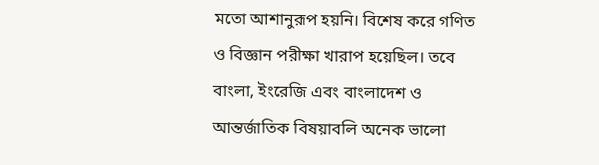মতো আশানুরূপ হয়নি। বিশেষ করে গণিত ও বিজ্ঞান পরীক্ষা খারাপ হয়েছিল। তবে বাংলা, ইংরেজি এবং বাংলাদেশ ও আন্তর্জাতিক বিষয়াবলি অনেক ভালো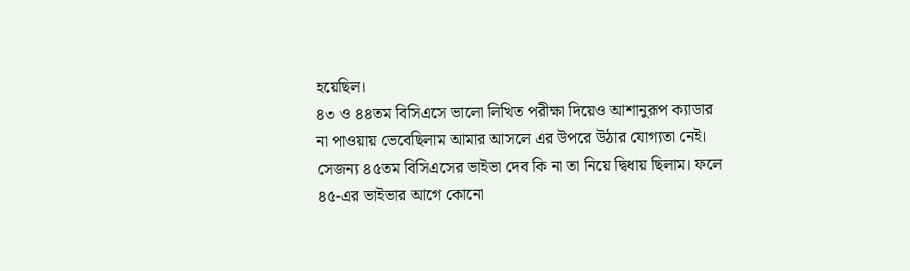হয়েছিল।
৪৩ ও ৪৪তম বিসিএসে ভালো লিখিত পরীক্ষা দিয়েও আশানুরূপ ক্যাডার না পাওয়ায় ভেবেছিলাম আমার আসলে এর উপরে উঠার যোগ্যতা নেই। সেজন্য ৪৫তম বিসিএসের ভাইভা দেব কি না তা নিয়ে দ্বিধায় ছিলাম। ফলে ৪৫-এর ভাইভার আগে কোনো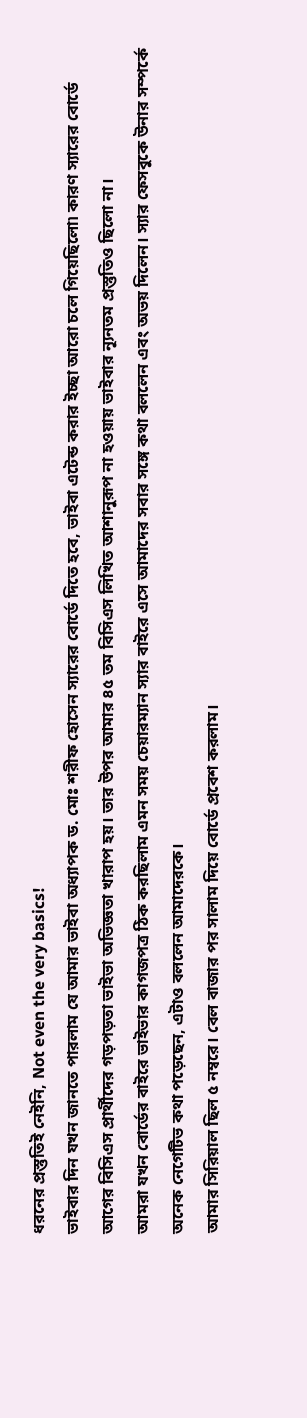ধরনের প্রস্তুতিই নেইনি, Not even the very basics!
ভাইবার দিন যখন জানতে পারলাম যে আমার ভাইবা অধ্যাপক ড. মোঃ শরীফ হোসেন স্যারের বোর্ডে দিতে হবে, ভাইবা এটেন্ড করার ইচ্ছা আরো চলে গিয়েছিলো৷ কারণ স্যারের বোর্ডে আগের বিসিএস প্রার্থীদের গড়পড়তা ভাইভা অভিজ্ঞতা খারাপ হয়। তার উপর আমার ৪৫ তম বিসিএস লিখিত আশানুরূপ না হওয়ায় ভাইবার ন্যূনতম প্রস্তুতিও ছিলো না।
আমরা যখন বোর্ডের বাইরে ভাইভার কাগজপত্র ঠিক করছিলাম এমন সময় চেয়ারম্যান স্যার বাইরে এসে আমাদের সবার সঙ্গে কথা বললেন এবং অভয় দিলেন। স্যার ফেসবুকে উনার সম্পর্কে অনেক নেগেটিভ কথা পড়েছেন, এটাও বললেন আমাদেরকে।
আমার সিরিয়াল ছিল ৫ নম্বরে। বেল বাজার পর সালাম দিয়ে বোর্ডে প্রবেশ করলাম।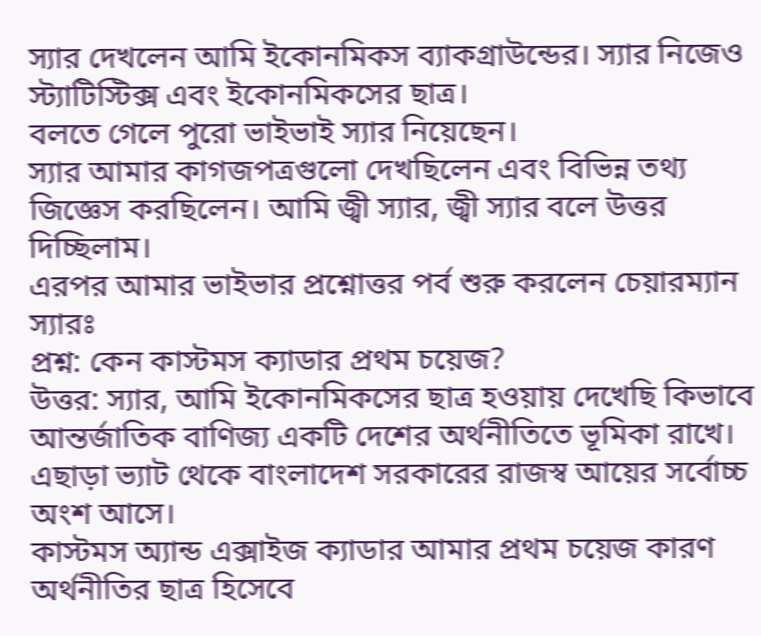স্যার দেখলেন আমি ইকোনমিকস ব্যাকগ্রাউন্ডের। স্যার নিজেও স্ট্যাটিস্টিক্স এবং ইকোনমিকসের ছাত্র।
বলতে গেলে পুরো ভাইভাই স্যার নিয়েছেন।
স্যার আমার কাগজপত্রগুলো দেখছিলেন এবং বিভিন্ন তথ্য জিজ্ঞেস করছিলেন। আমি জ্বী স্যার, জ্বী স্যার বলে উত্তর দিচ্ছিলাম।
এরপর আমার ভাইভার প্রশ্নোত্তর পর্ব শুরু করলেন চেয়ারম্যান স্যারঃ
প্রশ্ন: কেন কাস্টমস ক্যাডার প্রথম চয়েজ?
উত্তর: স্যার, আমি ইকোনমিকসের ছাত্র হওয়ায় দেখেছি কিভাবে আন্তর্জাতিক বাণিজ্য একটি দেশের অর্থনীতিতে ভূমিকা রাখে। এছাড়া ভ্যাট থেকে বাংলাদেশ সরকারের রাজস্ব আয়ের সর্বোচ্চ অংশ আসে।
কাস্টমস অ্যান্ড এক্সাইজ ক্যাডার আমার প্রথম চয়েজ কারণ অর্থনীতির ছাত্র হিসেবে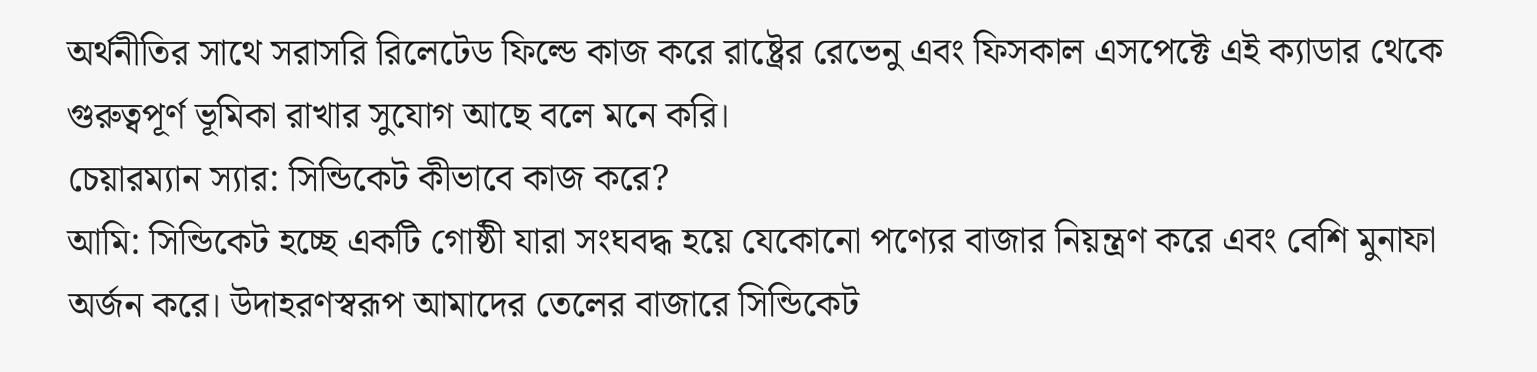অর্থনীতির সাথে সরাসরি রিলেটেড ফিল্ডে কাজ করে রাষ্ট্রের রেভেনু এবং ফিসকাল এসপেক্টে এই ক্যাডার থেকে গুরুত্বপূর্ণ ভূমিকা রাখার সুযোগ আছে বলে মনে করি।
চেয়ারম্যান স্যার: সিন্ডিকেট কীভাবে কাজ করে?
আমি: সিন্ডিকেট হচ্ছে একটি গোষ্ঠী যারা সংঘবদ্ধ হয়ে যেকোনো পণ্যের বাজার নিয়ন্ত্রণ করে এবং বেশি মুনাফা অর্জন করে। উদাহরণস্বরূপ আমাদের তেলের বাজারে সিন্ডিকেট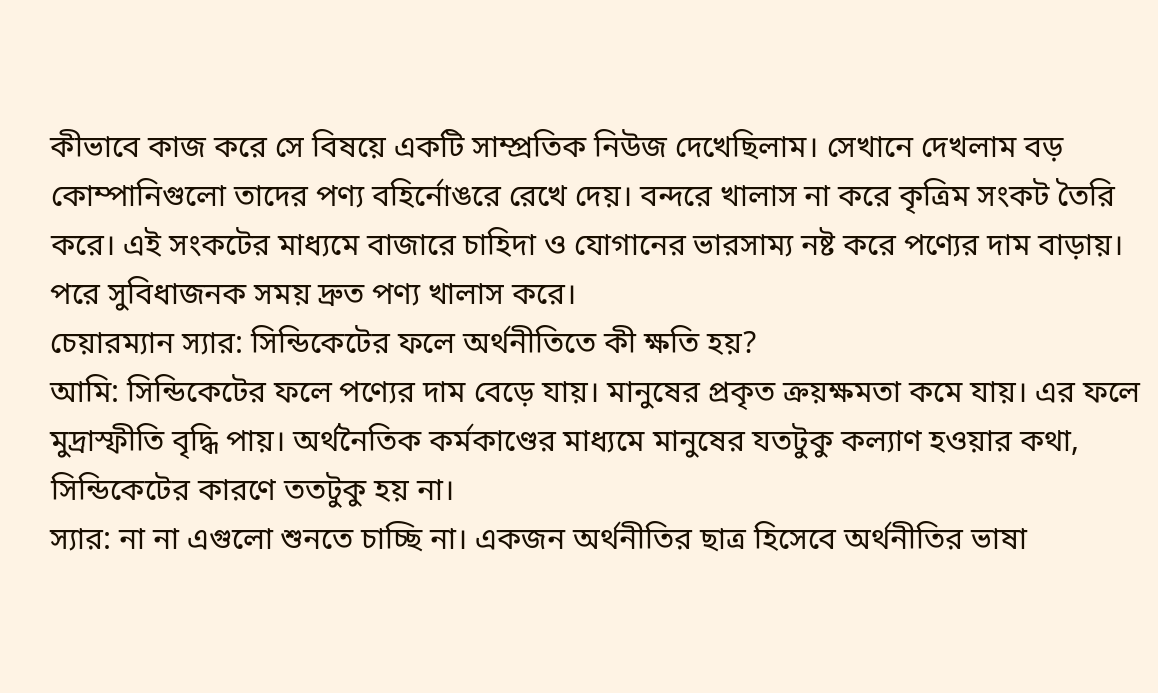কীভাবে কাজ করে সে বিষয়ে একটি সাম্প্রতিক নিউজ দেখেছিলাম। সেখানে দেখলাম বড় কোম্পানিগুলো তাদের পণ্য বহির্নোঙরে রেখে দেয়। বন্দরে খালাস না করে কৃত্রিম সংকট তৈরি করে। এই সংকটের মাধ্যমে বাজারে চাহিদা ও যোগানের ভারসাম্য নষ্ট করে পণ্যের দাম বাড়ায়। পরে সুবিধাজনক সময় দ্রুত পণ্য খালাস করে।
চেয়ারম্যান স্যার: সিন্ডিকেটের ফলে অর্থনীতিতে কী ক্ষতি হয়?
আমি: সিন্ডিকেটের ফলে পণ্যের দাম বেড়ে যায়। মানুষের প্রকৃত ক্রয়ক্ষমতা কমে যায়। এর ফলে মুদ্রাস্ফীতি বৃদ্ধি পায়। অর্থনৈতিক কর্মকাণ্ডের মাধ্যমে মানুষের যতটুকু কল্যাণ হওয়ার কথা, সিন্ডিকেটের কারণে ততটুকু হয় না।
স্যার: না না এগুলো শুনতে চাচ্ছি না। একজন অর্থনীতির ছাত্র হিসেবে অর্থনীতির ভাষা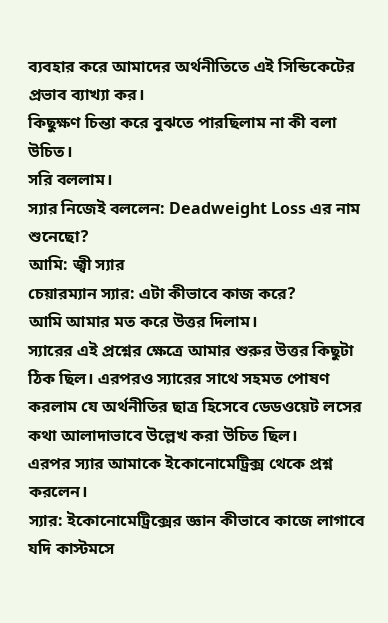ব্যবহার করে আমাদের অর্থনীতিতে এই সিন্ডিকেটের প্রভাব ব্যাখ্যা কর।
কিছুক্ষণ চিন্তা করে বুঝতে পারছিলাম না কী বলা উচিত।
সরি বললাম।
স্যার নিজেই বললেন: Deadweight Loss এর নাম শুনেছো?
আমি: জ্বী স্যার
চেয়ারম্যান স্যার: এটা কীভাবে কাজ করে?
আমি আমার মত করে উত্তর দিলাম।
স্যারের এই প্রশ্নের ক্ষেত্রে আমার শুরুর উত্তর কিছুটা ঠিক ছিল। এরপরও স্যারের সাথে সহমত পোষণ করলাম যে অর্থনীতির ছাত্র হিসেবে ডেডওয়েট লসের কথা আলাদাভাবে উল্লেখ করা উচিত ছিল।
এরপর স্যার আমাকে ইকোনোমেট্রিক্স থেকে প্রশ্ন করলেন।
স্যার: ইকোনোমেট্রিক্সের জ্ঞান কীভাবে কাজে লাগাবে যদি কাস্টমসে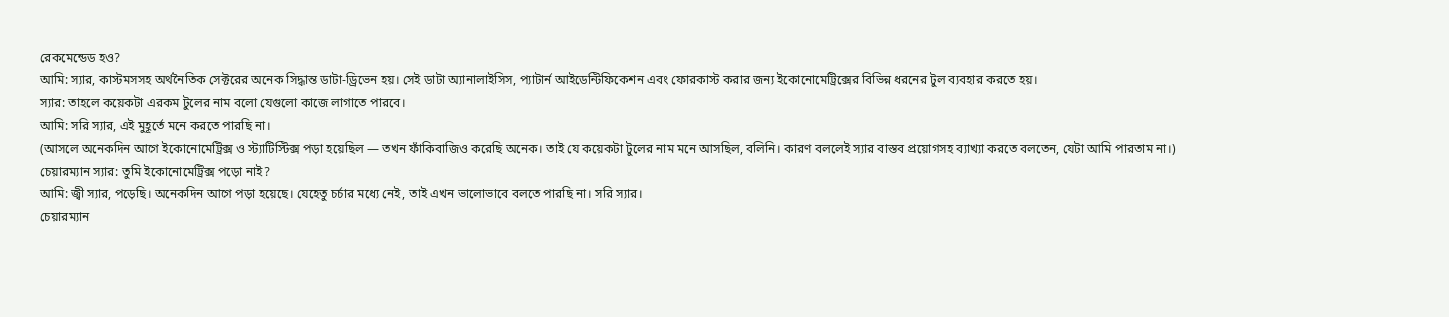রেকমেন্ডেড হও?
আমি: স্যার, কাস্টমসসহ অর্থনৈতিক সেক্টরের অনেক সিদ্ধান্ত ডাটা-ড্রিভেন হয়। সেই ডাটা অ্যানালাইসিস, প্যাটার্ন আইডেন্টিফিকেশন এবং ফোরকাস্ট করার জন্য ইকোনোমেট্রিক্সের বিভিন্ন ধরনের টুল ব্যবহার করতে হয়।
স্যার: তাহলে কয়েকটা এরকম টুলের নাম বলো যেগুলো কাজে লাগাতে পারবে।
আমি: সরি স্যার, এই মুহূর্তে মনে করতে পারছি না।
(আসলে অনেকদিন আগে ইকোনোমেট্রিক্স ও স্ট্যাটিস্টিক্স পড়া হয়েছিল — তখন ফাঁকিবাজিও করেছি অনেক। তাই যে কয়েকটা টুলের নাম মনে আসছিল, বলিনি। কারণ বললেই স্যার বাস্তব প্রয়োগসহ ব্যাখ্যা করতে বলতেন, যেটা আমি পারতাম না।)
চেয়ারম্যান স্যার: তুমি ইকোনোমেট্রিক্স পড়ো নাই?
আমি: জ্বী স্যার, পড়েছি। অনেকদিন আগে পড়া হয়েছে। যেহেতু চর্চার মধ্যে নেই, তাই এখন ভালোভাবে বলতে পারছি না। সরি স্যার।
চেয়ারম্যান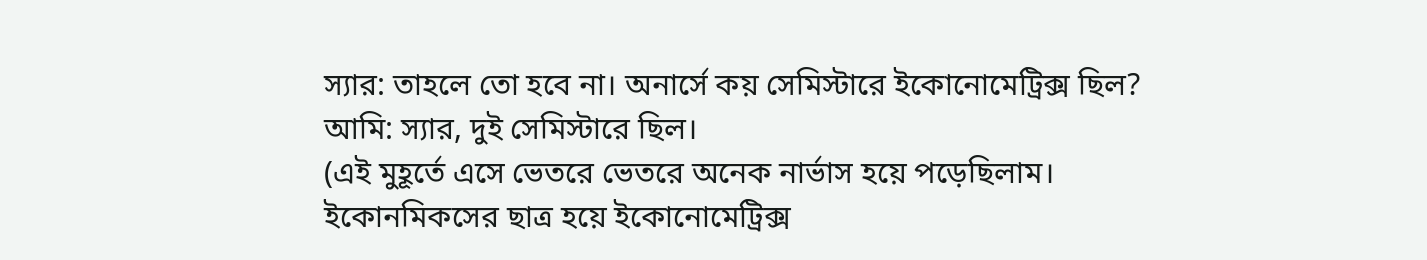স্যার: তাহলে তো হবে না। অনার্সে কয় সেমিস্টারে ইকোনোমেট্রিক্স ছিল?
আমি: স্যার, দুই সেমিস্টারে ছিল।
(এই মুহূর্তে এসে ভেতরে ভেতরে অনেক নার্ভাস হয়ে পড়েছিলাম। ইকোনমিকসের ছাত্র হয়ে ইকোনোমেট্রিক্স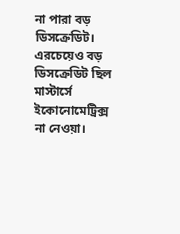না পারা বড় ডিসক্রেডিট। এরচেয়েও বড় ডিসক্রেডিট ছিল মাস্টার্সে ইকোনোমেট্রিক্স না নেওয়া।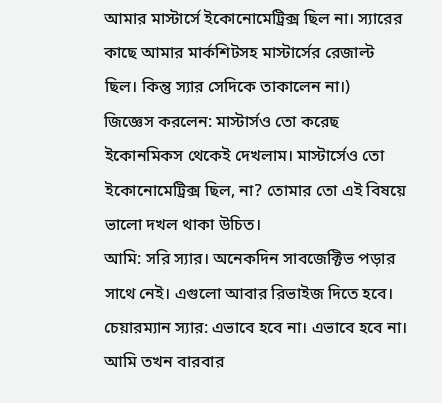আমার মাস্টার্সে ইকোনোমেট্রিক্স ছিল না। স্যারের কাছে আমার মার্কশিটসহ মাস্টার্সের রেজাল্ট ছিল। কিন্তু স্যার সেদিকে তাকালেন না।)
জিজ্ঞেস করলেন: মাস্টার্সও তো করেছ ইকোনমিকস থেকেই দেখলাম। মাস্টার্সেও তো ইকোনোমেট্রিক্স ছিল, না? তোমার তো এই বিষয়ে ভালো দখল থাকা উচিত।
আমি: সরি স্যার। অনেকদিন সাবজেক্টিভ পড়ার সাথে নেই। এগুলো আবার রিভাইজ দিতে হবে।
চেয়ারম্যান স্যার: এভাবে হবে না। এভাবে হবে না।
আমি তখন বারবার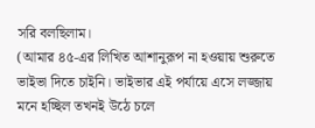সরি বলছিলাম।
(আমার ৪৫-এর লিখিত আশানুরূপ না হওয়ায় শুরুতে ভাইভা দিতে চাইনি। ভাইভার এই পর্যায়ে এসে লজ্জায় মনে হচ্ছিল তখনই উঠে চলে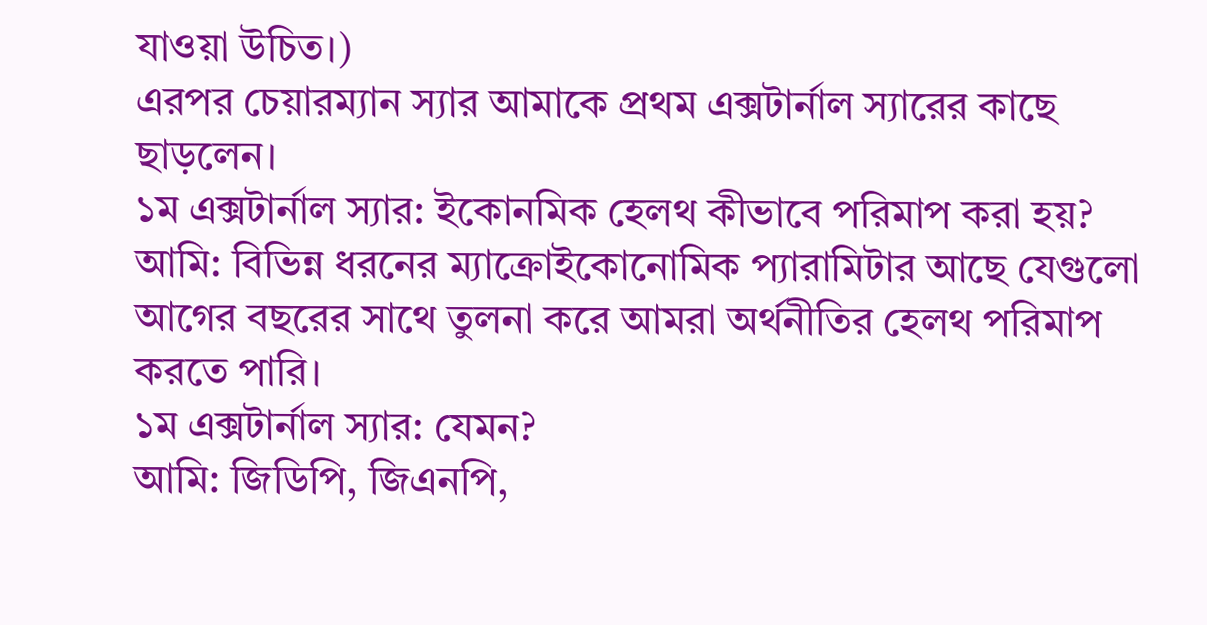যাওয়া উচিত।)
এরপর চেয়ারম্যান স্যার আমাকে প্রথম এক্সটার্নাল স্যারের কাছে ছাড়লেন।
১ম এক্সটার্নাল স্যার: ইকোনমিক হেলথ কীভাবে পরিমাপ করা হয়?
আমি: বিভিন্ন ধরনের ম্যাক্রোইকোনোমিক প্যারামিটার আছে যেগুলো আগের বছরের সাথে তুলনা করে আমরা অর্থনীতির হেলথ পরিমাপ করতে পারি।
১ম এক্সটার্নাল স্যার: যেমন?
আমি: জিডিপি, জিএনপি,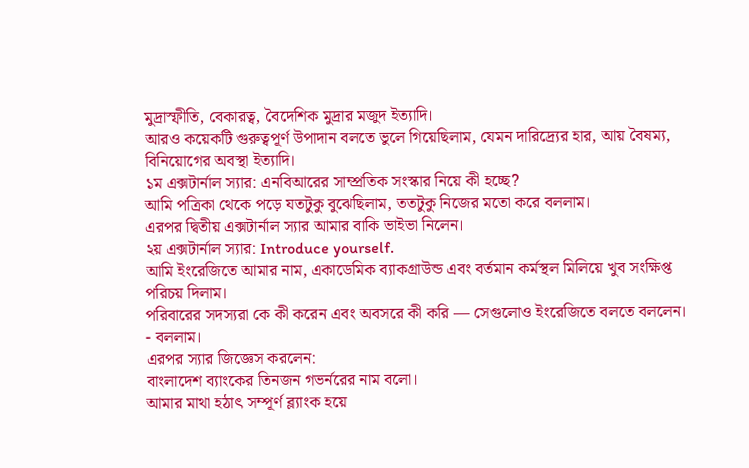মুদ্রাস্ফীতি, বেকারত্ব, বৈদেশিক মুদ্রার মজুদ ইত্যাদি।
আরও কয়েকটি গুরুত্বপূর্ণ উপাদান বলতে ভুলে গিয়েছিলাম, যেমন দারিদ্র্যের হার, আয় বৈষম্য, বিনিয়োগের অবস্থা ইত্যাদি।
১ম এক্সটার্নাল স্যার: এনবিআরের সাম্প্রতিক সংস্কার নিয়ে কী হচ্ছে?
আমি পত্রিকা থেকে পড়ে যতটুকু বুঝেছিলাম, ততটুকু নিজের মতো করে বললাম।
এরপর দ্বিতীয় এক্সটার্নাল স্যার আমার বাকি ভাইভা নিলেন।
২য় এক্সটার্নাল স্যার: Introduce yourself.
আমি ইংরেজিতে আমার নাম, একাডেমিক ব্যাকগ্রাউন্ড এবং বর্তমান কর্মস্থল মিলিয়ে খুব সংক্ষিপ্ত পরিচয় দিলাম।
পরিবারের সদস্যরা কে কী করেন এবং অবসরে কী করি — সেগুলোও ইংরেজিতে বলতে বললেন।
- বললাম।
এরপর স্যার জিজ্ঞেস করলেন:
বাংলাদেশ ব্যাংকের তিনজন গভর্নরের নাম বলো।
আমার মাথা হঠাৎ সম্পূর্ণ ব্ল্যাংক হয়ে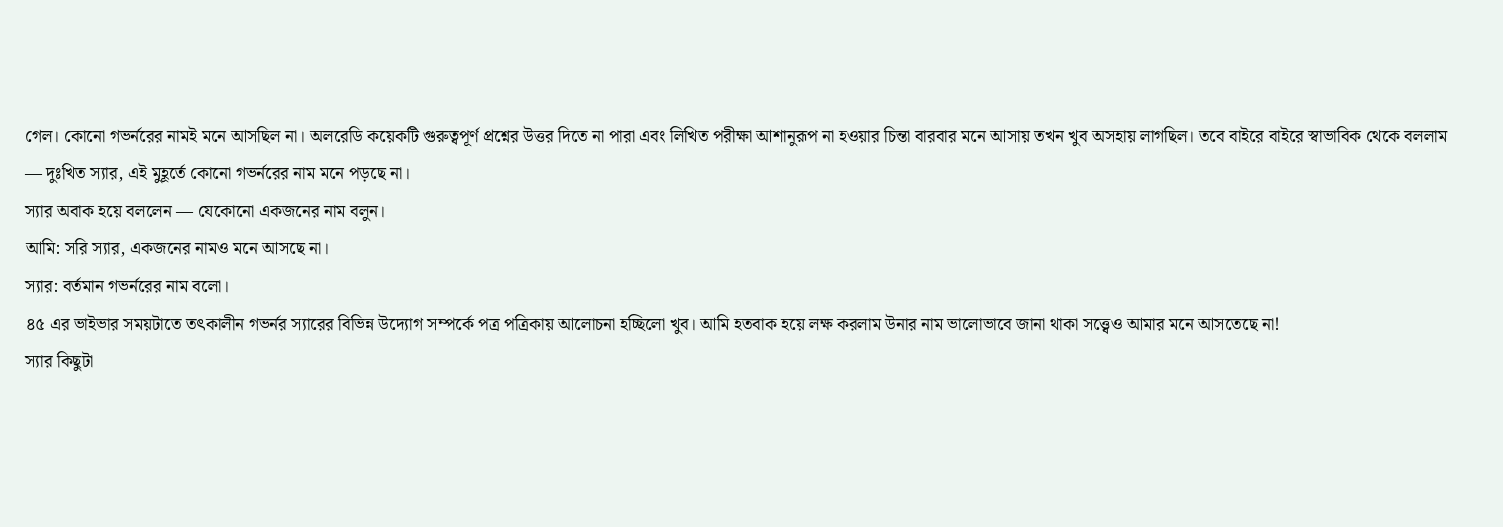গেল। কোনো গভর্নরের নামই মনে আসছিল না। অলরেডি কয়েকটি গুরুত্বপূর্ণ প্রশ্নের উত্তর দিতে না পারা এবং লিখিত পরীক্ষা আশানুরূপ না হওয়ার চিন্তা বারবার মনে আসায় তখন খুব অসহায় লাগছিল। তবে বাইরে বাইরে স্বাভাবিক থেকে বললাম
— দুঃখিত স্যার, এই মুহূর্তে কোনো গভর্নরের নাম মনে পড়ছে না।
স্যার অবাক হয়ে বললেন — যেকোনো একজনের নাম বলুন।
আমি: সরি স্যার, একজনের নামও মনে আসছে না।
স্যার: বর্তমান গভর্নরের নাম বলো।
৪৫ এর ভাইভার সময়টাতে তৎকালীন গভর্নর স্যারের বিভিন্ন উদ্যোগ সম্পর্কে পত্র পত্রিকায় আলোচনা হচ্ছিলো খুব। আমি হতবাক হয়ে লক্ষ করলাম উনার নাম ভালোভাবে জানা থাকা সত্ত্বেও আমার মনে আসতেছে না!
স্যার কিছুটা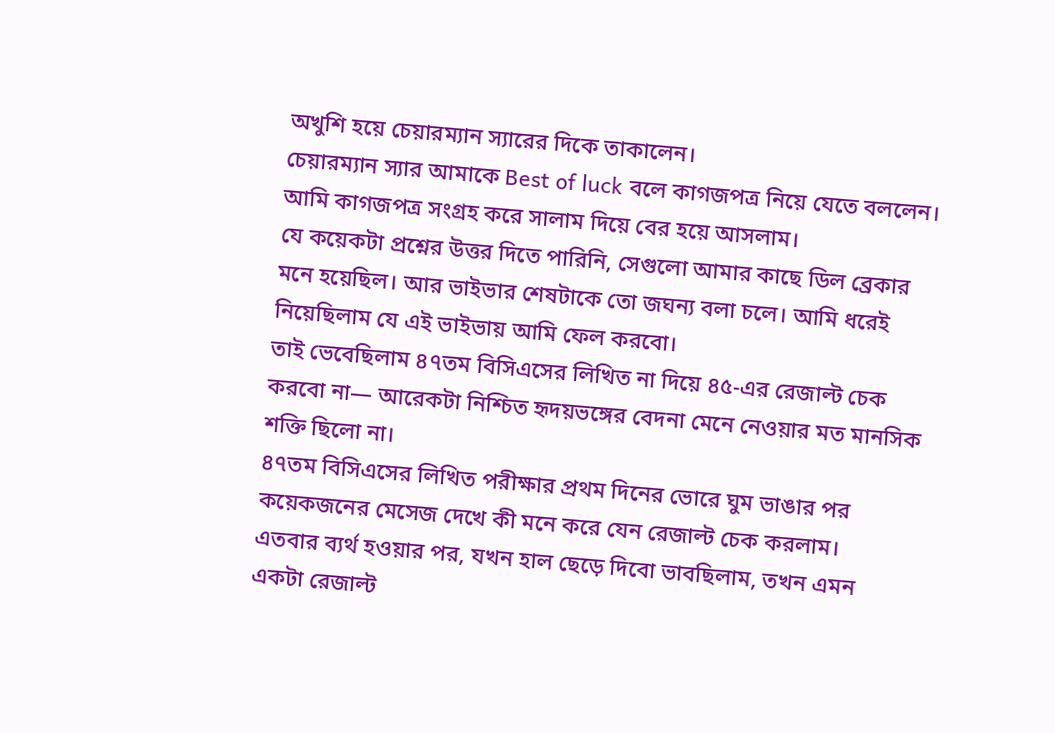অখুশি হয়ে চেয়ারম্যান স্যারের দিকে তাকালেন।
চেয়ারম্যান স্যার আমাকে Best of luck বলে কাগজপত্র নিয়ে যেতে বললেন। আমি কাগজপত্র সংগ্রহ করে সালাম দিয়ে বের হয়ে আসলাম।
যে কয়েকটা প্রশ্নের উত্তর দিতে পারিনি, সেগুলো আমার কাছে ডিল ব্রেকার মনে হয়েছিল। আর ভাইভার শেষটাকে তো জঘন্য বলা চলে। আমি ধরেই নিয়েছিলাম যে এই ভাইভায় আমি ফেল করবো।
তাই ভেবেছিলাম ৪৭তম বিসিএসের লিখিত না দিয়ে ৪৫-এর রেজাল্ট চেক করবো না— আরেকটা নিশ্চিত হৃদয়ভঙ্গের বেদনা মেনে নেওয়ার মত মানসিক শক্তি ছিলো না।
৪৭তম বিসিএসের লিখিত পরীক্ষার প্রথম দিনের ভোরে ঘুম ভাঙার পর কয়েকজনের মেসেজ দেখে কী মনে করে যেন রেজাল্ট চেক করলাম।
এতবার ব্যর্থ হওয়ার পর, যখন হাল ছেড়ে দিবো ভাবছিলাম, তখন এমন একটা রেজাল্ট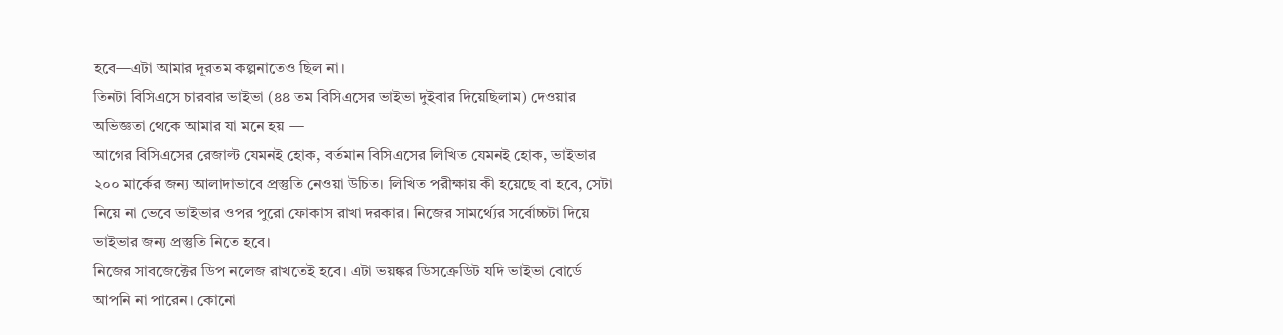হবে—এটা আমার দূরতম কল্পনাতেও ছিল না।
তিনটা বিসিএসে চারবার ভাইভা (৪৪ তম বিসিএসের ভাইভা দুইবার দিয়েছিলাম) দেওয়ার অভিজ্ঞতা থেকে আমার যা মনে হয় —
আগের বিসিএসের রেজাল্ট যেমনই হোক, বর্তমান বিসিএসের লিখিত যেমনই হোক, ভাইভার ২০০ মার্কের জন্য আলাদাভাবে প্রস্তুতি নেওয়া উচিত। লিখিত পরীক্ষায় কী হয়েছে বা হবে, সেটা নিয়ে না ভেবে ভাইভার ওপর পুরো ফোকাস রাখা দরকার। নিজের সামর্থ্যের সর্বোচ্চটা দিয়ে ভাইভার জন্য প্রস্তুতি নিতে হবে।
নিজের সাবজেক্টের ডিপ নলেজ রাখতেই হবে। এটা ভয়ঙ্কর ডিসক্রেডিট যদি ভাইভা বোর্ডে আপনি না পারেন। কোনো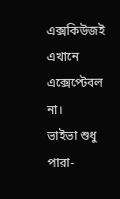এক্সকিউজই এখানে এক্সেপ্টেবল না।
ভাইভা শুধু পারা-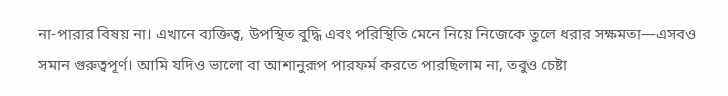না-পারার বিষয় না। এখানে ব্যক্তিত্ব, উপস্থিত বুদ্ধি এবং পরিস্থিতি মেনে নিয়ে নিজেকে তুলে ধরার সক্ষমতা—এসবও সমান গুরুত্বপূর্ণ। আমি যদিও ভালো বা আশানুরূপ পারফর্ম করতে পারছিলাম না, তবুও চেষ্টা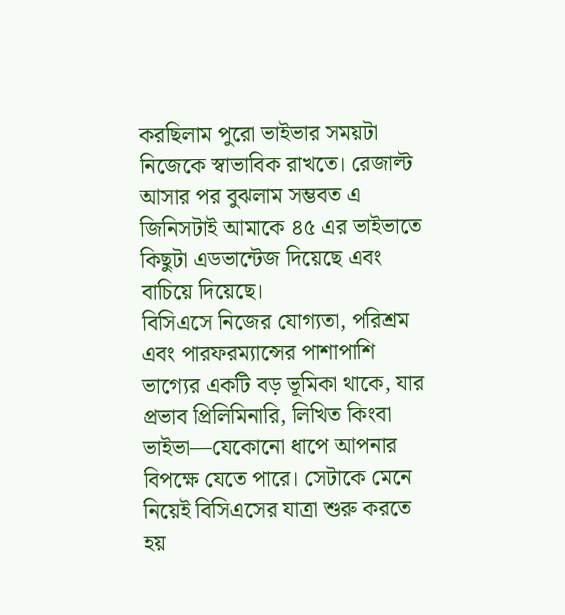করছিলাম পুরো ভাইভার সময়টা নিজেকে স্বাভাবিক রাখতে। রেজাল্ট আসার পর বুঝলাম সম্ভবত এ জিনিসটাই আমাকে ৪৫ এর ভাইভাতে কিছুটা এডভান্টেজ দিয়েছে এবং বাচিয়ে দিয়েছে।
বিসিএসে নিজের যোগ্যতা, পরিশ্রম এবং পারফরম্যান্সের পাশাপাশি ভাগ্যের একটি বড় ভূমিকা থাকে, যার প্রভাব প্রিলিমিনারি, লিখিত কিংবা ভাইভা—যেকোনো ধাপে আপনার বিপক্ষে যেতে পারে। সেটাকে মেনে নিয়েই বিসিএসের যাত্রা শুরু করতে হয়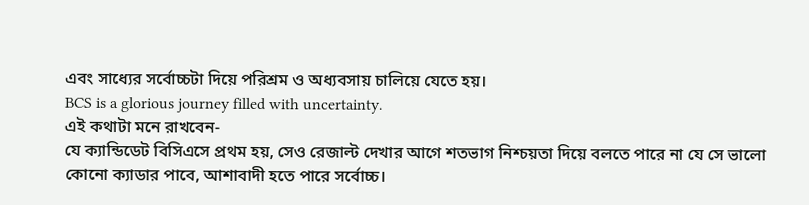এবং সাধ্যের সর্বোচ্চটা দিয়ে পরিশ্রম ও অধ্যবসায় চালিয়ে যেতে হয়।
BCS is a glorious journey filled with uncertainty.
এই কথাটা মনে রাখবেন-
যে ক্যান্ডিডেট বিসিএসে প্রথম হয়, সেও রেজাল্ট দেখার আগে শতভাগ নিশ্চয়তা দিয়ে বলতে পারে না যে সে ভালো কোনো ক্যাডার পাবে, আশাবাদী হতে পারে সর্বোচ্চ।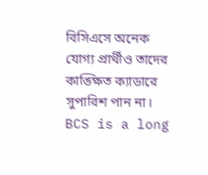বিসিএসে অনেক যোগ্য প্রার্থীও তাদের কাঙ্ক্ষিত ক্যাডারে সুপারিশ পান না।
BCS is a long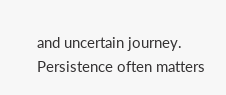and uncertain journey. Persistence often matters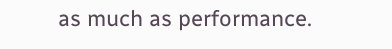as much as performance.